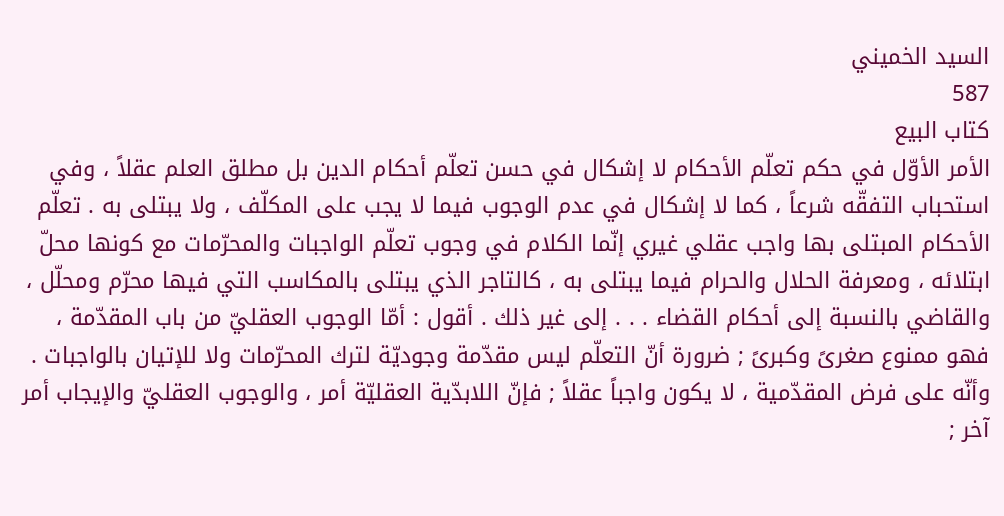السيد الخميني
587
كتاب البيع
الأمر الأوّل في حكم تعلّم الأحكام لا إشكال في حسن تعلّم أحكام الدين بل مطلق العلم عقلاً ، وفي استحباب التفقّه شرعاً ، كما لا إشكال في عدم الوجوب فيما لا يجب على المكلّف ، ولا يبتلى به . تعلّم الأحكام المبتلى بها واجب عقلي غيري إنّما الكلام في وجوب تعلّم الواجبات والمحرّمات مع كونها محلّ ابتلائه ، ومعرفة الحلال والحرام فيما يبتلى به ، كالتاجر الذي يبتلى بالمكاسب التي فيها محرّم ومحلّل ، والقاضي بالنسبة إلى أحكام القضاء . . . إلى غير ذلك . أقول : أمّا الوجوب العقليّ من باب المقدّمة ، فهو ممنوع صغرىً وكبرىً ; ضرورة أنّ التعلّم ليس مقدّمة وجوديّة لترك المحرّمات ولا للإتيان بالواجبات . وأنّه على فرض المقدّمية ، لا يكون واجباً عقلاً ; فإنّ اللابدّية العقليّة أمر ، والوجوب العقليّ والإيجاب أمر آخر ;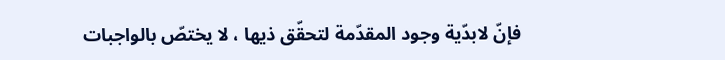فإنّ لابدّية وجود المقدّمة لتحقّق ذيها ، لا يختصّ بالواجبات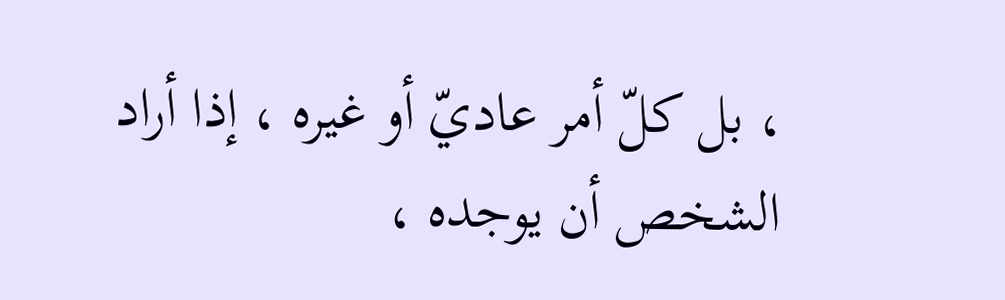، بل كلّ أمر عاديّ أو غيره ، إذا أراد الشخص أن يوجده ،